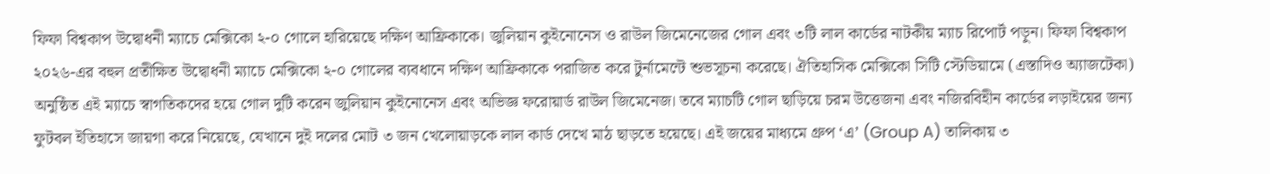ফিফা বিশ্বকাপ উদ্বোধনী ম্যাচে মেক্সিকো ২-০ গোলে হারিয়েছে দক্ষিণ আফ্রিকাকে। জুলিয়ান কুইনোনেস ও রাউল জিমেনেজের গোল এবং ৩টি লাল কার্ডের নাটকীয় ম্যাচ রিপোর্ট পড়ুন। ফিফা বিশ্বকাপ ২০২৬-এর বহুল প্রতীক্ষিত উদ্বোধনী ম্যাচে মেক্সিকো ২-০ গোলের ব্যবধানে দক্ষিণ আফ্রিকাকে পরাজিত করে টুর্নামেন্টে শুভসূচনা করেছে। ঐতিহাসিক মেক্সিকো সিটি স্টেডিয়ামে (এস্তাদিও অ্যাজটেকা) অনুষ্ঠিত এই ম্যাচে স্বাগতিকদের হয়ে গোল দুটি করেন জুলিয়ান কুইনোনেস এবং অভিজ্ঞ ফরোয়ার্ড রাউল জিমেনেজ। তবে ম্যাচটি গোল ছাড়িয়ে চরম উত্তেজনা এবং নজিরবিহীন কার্ডের লড়াইয়ের জন্য ফুটবল ইতিহাসে জায়গা করে নিয়েছে, যেখানে দুই দলের মোট ৩ জন খেলোয়াড়কে লাল কার্ড দেখে মাঠ ছাড়তে হয়েছে। এই জয়ের মাধ্যমে গ্রুপ ‘এ’ (Group A) তালিকায় ৩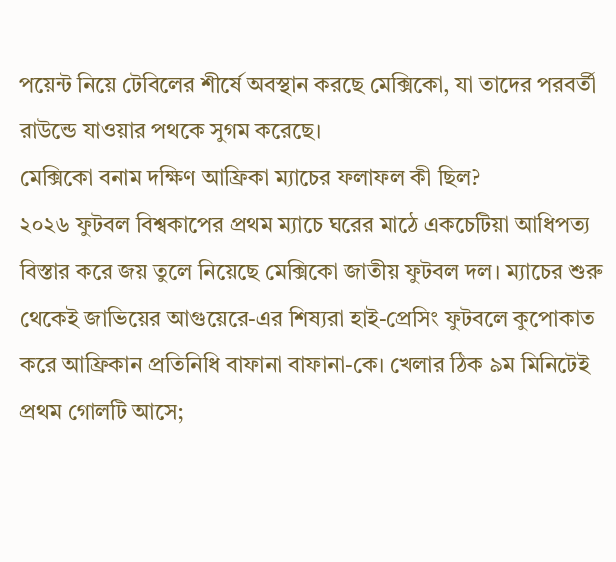পয়েন্ট নিয়ে টেবিলের শীর্ষে অবস্থান করছে মেক্সিকো, যা তাদের পরবর্তী রাউন্ডে যাওয়ার পথকে সুগম করেছে।
মেক্সিকো বনাম দক্ষিণ আফ্রিকা ম্যাচের ফলাফল কী ছিল?
২০২৬ ফুটবল বিশ্বকাপের প্রথম ম্যাচে ঘরের মাঠে একচেটিয়া আধিপত্য বিস্তার করে জয় তুলে নিয়েছে মেক্সিকো জাতীয় ফুটবল দল। ম্যাচের শুরু থেকেই জাভিয়ের আগুয়েরে-এর শিষ্যরা হাই-প্রেসিং ফুটবলে কুপোকাত করে আফ্রিকান প্রতিনিধি বাফানা বাফানা-কে। খেলার ঠিক ৯ম মিনিটেই প্রথম গোলটি আসে;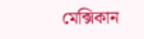মেক্সিকান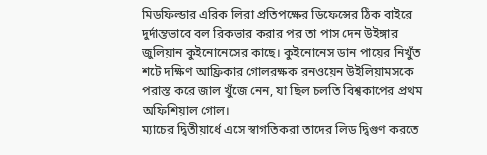মিডফিল্ডার এরিক লিরা প্রতিপক্ষের ডিফেন্সের ঠিক বাইরে দুর্দান্তভাবে বল রিকভার করার পর তা পাস দেন উইঙ্গার জুলিয়ান কুইনোনেসের কাছে। কুইনোনেস ডান পায়ের নিখুঁত শটে দক্ষিণ আফ্রিকার গোলরক্ষক রনওয়েন উইলিয়ামসকে পরাস্ত করে জাল খুঁজে নেন, যা ছিল চলতি বিশ্বকাপের প্রথম অফিশিয়াল গোল।
ম্যাচের দ্বিতীয়ার্ধে এসে স্বাগতিকরা তাদের লিড দ্বিগুণ করতে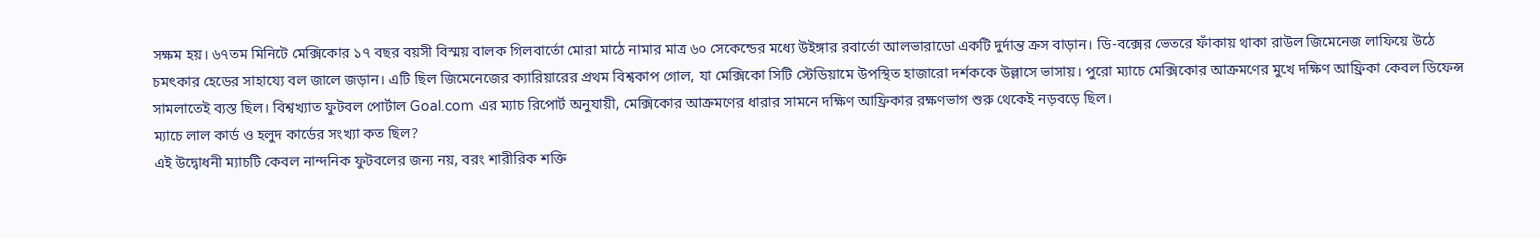সক্ষম হয়। ৬৭তম মিনিটে মেক্সিকোর ১৭ বছর বয়সী বিস্ময় বালক গিলবার্তো মোরা মাঠে নামার মাত্র ৬০ সেকেন্ডের মধ্যে উইঙ্গার রবার্তো আলভারাডো একটি দুর্দান্ত ক্রস বাড়ান। ডি-বক্সের ভেতরে ফাঁকায় থাকা রাউল জিমেনেজ লাফিয়ে উঠে চমৎকার হেডের সাহায্যে বল জালে জড়ান। এটি ছিল জিমেনেজের ক্যারিয়ারের প্রথম বিশ্বকাপ গোল, যা মেক্সিকো সিটি স্টেডিয়ামে উপস্থিত হাজারো দর্শককে উল্লাসে ভাসায়। পুরো ম্যাচে মেক্সিকোর আক্রমণের মুখে দক্ষিণ আফ্রিকা কেবল ডিফেন্স সামলাতেই ব্যস্ত ছিল। বিশ্বখ্যাত ফুটবল পোর্টাল Goal.com এর ম্যাচ রিপোর্ট অনুযায়ী, মেক্সিকোর আক্রমণের ধারার সামনে দক্ষিণ আফ্রিকার রক্ষণভাগ শুরু থেকেই নড়বড়ে ছিল।
ম্যাচে লাল কার্ড ও হলুদ কার্ডের সংখ্যা কত ছিল?
এই উদ্বোধনী ম্যাচটি কেবল নান্দনিক ফুটবলের জন্য নয়, বরং শারীরিক শক্তি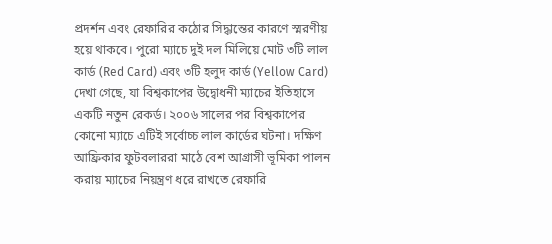প্রদর্শন এবং রেফারির কঠোর সিদ্ধান্তের কারণে স্মরণীয় হয়ে থাকবে। পুরো ম্যাচে দুই দল মিলিয়ে মোট ৩টি লাল কার্ড (Red Card) এবং ৩টি হলুদ কার্ড (Yellow Card) দেখা গেছে, যা বিশ্বকাপের উদ্বোধনী ম্যাচের ইতিহাসে একটি নতুন রেকর্ড। ২০০৬ সালের পর বিশ্বকাপের কোনো ম্যাচে এটিই সর্বোচ্চ লাল কার্ডের ঘটনা। দক্ষিণ আফ্রিকার ফুটবলাররা মাঠে বেশ আগ্রাসী ভূমিকা পালন করায় ম্যাচের নিয়ন্ত্রণ ধরে রাখতে রেফারি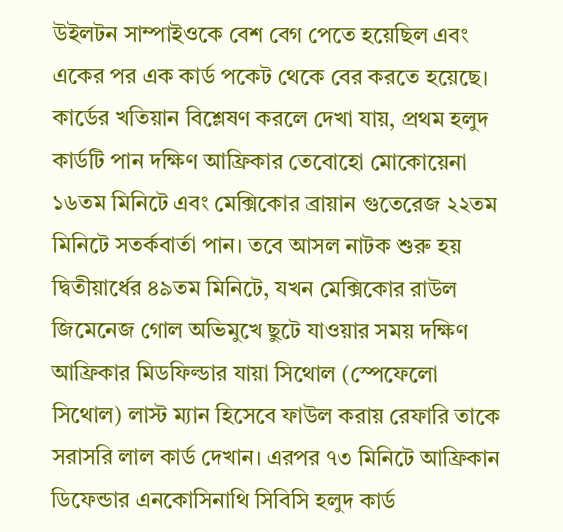উইলটন সাম্পাইওকে বেশ বেগ পেতে হয়েছিল এবং একের পর এক কার্ড পকেট থেকে বের করতে হয়েছে।
কার্ডের খতিয়ান বিশ্লেষণ করলে দেখা যায়, প্রথম হলুদ কার্ডটি পান দক্ষিণ আফ্রিকার তেবোহো মোকোয়েনা ১৬তম মিনিটে এবং মেক্সিকোর ব্রায়ান গুতেরেজ ২২তম মিনিটে সতর্কবার্তা পান। তবে আসল নাটক শুরু হয় দ্বিতীয়ার্ধের ৪৯তম মিনিটে, যখন মেক্সিকোর রাউল জিমেনেজ গোল অভিমুখে ছুটে যাওয়ার সময় দক্ষিণ আফ্রিকার মিডফিল্ডার যায়া সিথোল (স্পেফেলো সিথোল) লাস্ট ম্যান হিসেবে ফাউল করায় রেফারি তাকে সরাসরি লাল কার্ড দেখান। এরপর ৭৩ মিনিটে আফ্রিকান ডিফেন্ডার এনকোসিনাথি সিবিসি হলুদ কার্ড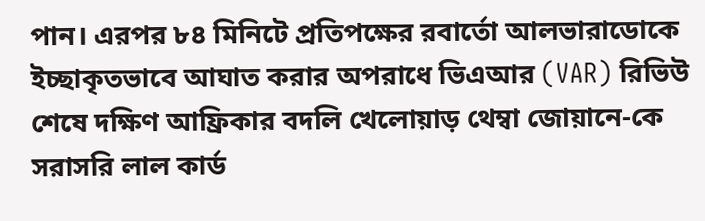পান। এরপর ৮৪ মিনিটে প্রতিপক্ষের রবার্তো আলভারাডোকে ইচ্ছাকৃতভাবে আঘাত করার অপরাধে ভিএআর (VAR) রিভিউ শেষে দক্ষিণ আফ্রিকার বদলি খেলোয়াড় থেম্বা জোয়ানে-কে সরাসরি লাল কার্ড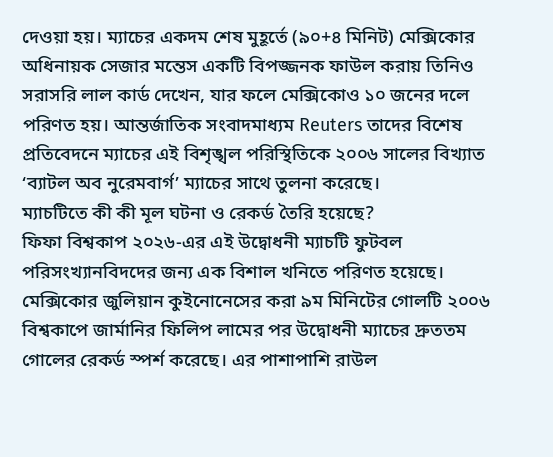দেওয়া হয়। ম্যাচের একদম শেষ মুহূর্তে (৯০+৪ মিনিট) মেক্সিকোর অধিনায়ক সেজার মন্তেস একটি বিপজ্জনক ফাউল করায় তিনিও সরাসরি লাল কার্ড দেখেন, যার ফলে মেক্সিকোও ১০ জনের দলে পরিণত হয়। আন্তর্জাতিক সংবাদমাধ্যম Reuters তাদের বিশেষ প্রতিবেদনে ম্যাচের এই বিশৃঙ্খল পরিস্থিতিকে ২০০৬ সালের বিখ্যাত ‘ব্যাটল অব নুরেমবার্গ’ ম্যাচের সাথে তুলনা করেছে।
ম্যাচটিতে কী কী মূল ঘটনা ও রেকর্ড তৈরি হয়েছে?
ফিফা বিশ্বকাপ ২০২৬-এর এই উদ্বোধনী ম্যাচটি ফুটবল পরিসংখ্যানবিদদের জন্য এক বিশাল খনিতে পরিণত হয়েছে। মেক্সিকোর জুলিয়ান কুইনোনেসের করা ৯ম মিনিটের গোলটি ২০০৬ বিশ্বকাপে জার্মানির ফিলিপ লামের পর উদ্বোধনী ম্যাচের দ্রুততম গোলের রেকর্ড স্পর্শ করেছে। এর পাশাপাশি রাউল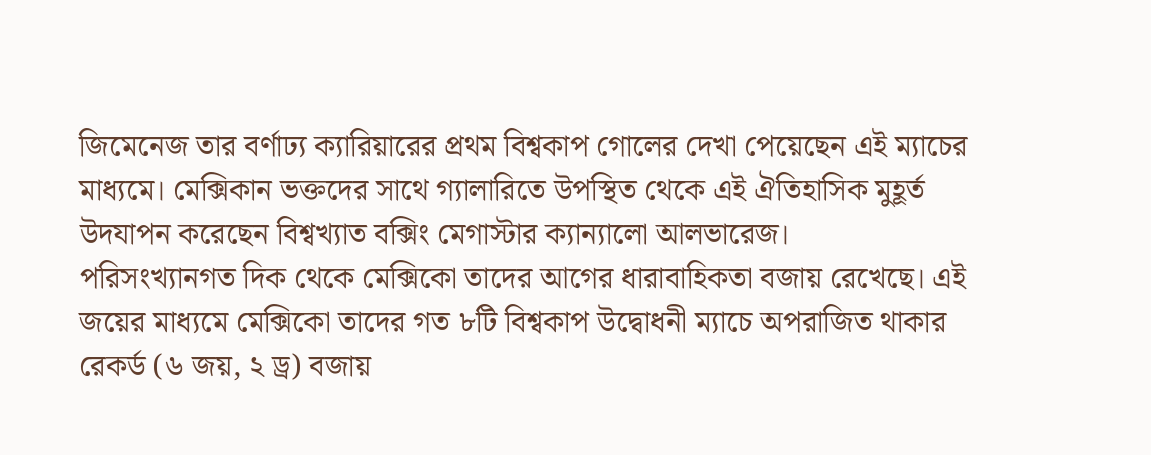জিমেনেজ তার বর্ণাঢ্য ক্যারিয়ারের প্রথম বিশ্বকাপ গোলের দেখা পেয়েছেন এই ম্যাচের মাধ্যমে। মেক্সিকান ভক্তদের সাথে গ্যালারিতে উপস্থিত থেকে এই ঐতিহাসিক মুহূর্ত উদযাপন করেছেন বিশ্বখ্যাত বক্সিং মেগাস্টার ক্যান্যালো আলভারেজ।
পরিসংখ্যানগত দিক থেকে মেক্সিকো তাদের আগের ধারাবাহিকতা বজায় রেখেছে। এই জয়ের মাধ্যমে মেক্সিকো তাদের গত ৮টি বিশ্বকাপ উদ্বোধনী ম্যাচে অপরাজিত থাকার রেকর্ড (৬ জয়, ২ ড্র) বজায়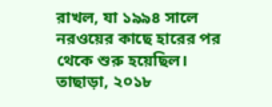রাখল, যা ১৯৯৪ সালে নরওয়ের কাছে হারের পর থেকে শুরু হয়েছিল। তাছাড়া, ২০১৮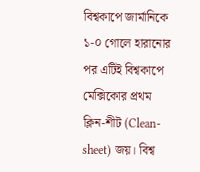বিশ্বকাপে জার্মানিকে ১-০ গোলে হারানোর পর এটিই বিশ্বকাপে মেক্সিকোর প্রথম ক্লিন-শীট (Clean-sheet) জয়। বিশ্ব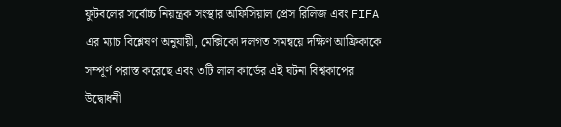ফুটবলের সর্বোচ্চ নিয়ন্ত্রক সংস্থার অফিসিয়াল প্রেস রিলিজ এবং FIFA এর ম্যাচ বিশ্লেষণ অনুযায়ী, মেক্সিকো দলগত সমন্বয়ে দক্ষিণ আফ্রিকাকে সম্পূর্ণ পরাস্ত করেছে এবং ৩টি লাল কার্ডের এই ঘটনা বিশ্বকাপের উদ্বোধনী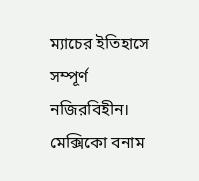ম্যাচের ইতিহাসে সম্পূর্ণ নজিরবিহীন।
মেক্সিকো বনাম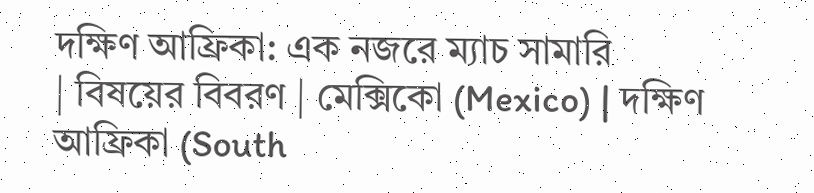দক্ষিণ আফ্রিকা: এক নজরে ম্যাচ সামারি
| বিষয়ের বিবরণ | মেক্সিকো (Mexico) | দক্ষিণ আফ্রিকা (South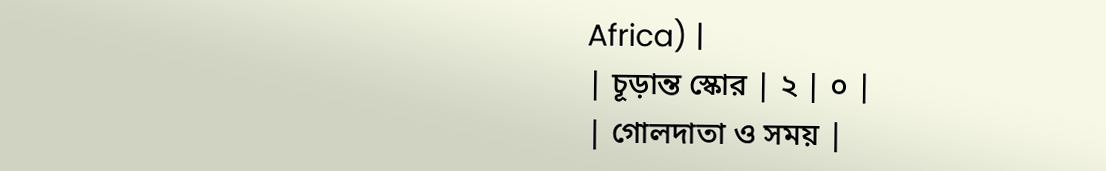Africa) |
| চূড়ান্ত স্কোর | ২ | ০ |
| গোলদাতা ও সময় |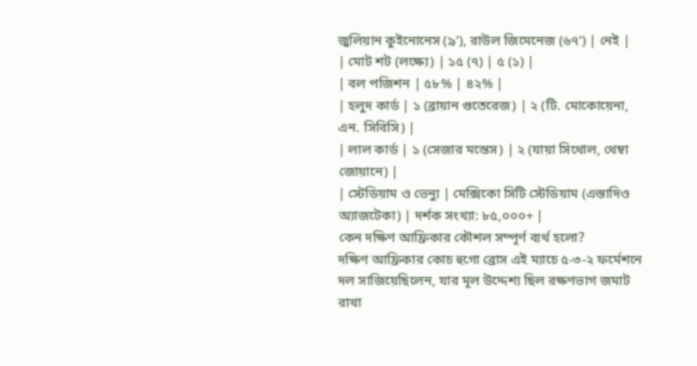জুলিয়ান কুইনোনেস (৯’), রাউল জিমেনেজ (৬৭’) | নেই |
| মোট শট (লক্ষ্যে) | ১৫ (৭) | ৫ (১) |
| বল পজিশন | ৫৮% | ৪২% |
| হলুদ কার্ড | ১ (ব্রায়ান গুতেরেজ) | ২ (টি. মোকোয়েনা, এন. সিবিসি) |
| লাল কার্ড | ১ (সেজার মন্তেস) | ২ (যায়া সিথোল, থেম্বা জোয়ানে) |
| স্টেডিয়াম ও ভেন্যু | মেক্সিকো সিটি স্টেডিয়াম (এস্তাদিও অ্যাজটেকা) | দর্শক সংখ্যা: ৮৫,০০০+ |
কেন দক্ষিণ আফ্রিকার কৌশল সম্পূর্ণ ব্যর্থ হলো?
দক্ষিণ আফ্রিকার কোচ হুগো ব্রোস এই ম্যাচে ৫-৩-২ ফর্মেশনে দল সাজিয়েছিলেন, যার মূল উদ্দেশ্য ছিল রক্ষণভাগ জমাট রাখা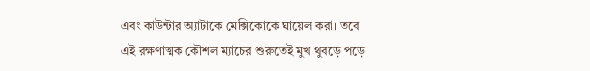এবং কাউন্টার অ্যাটাকে মেক্সিকোকে ঘায়েল করা। তবে এই রক্ষণাত্মক কৌশল ম্যাচের শুরুতেই মুখ থুবড়ে পড়ে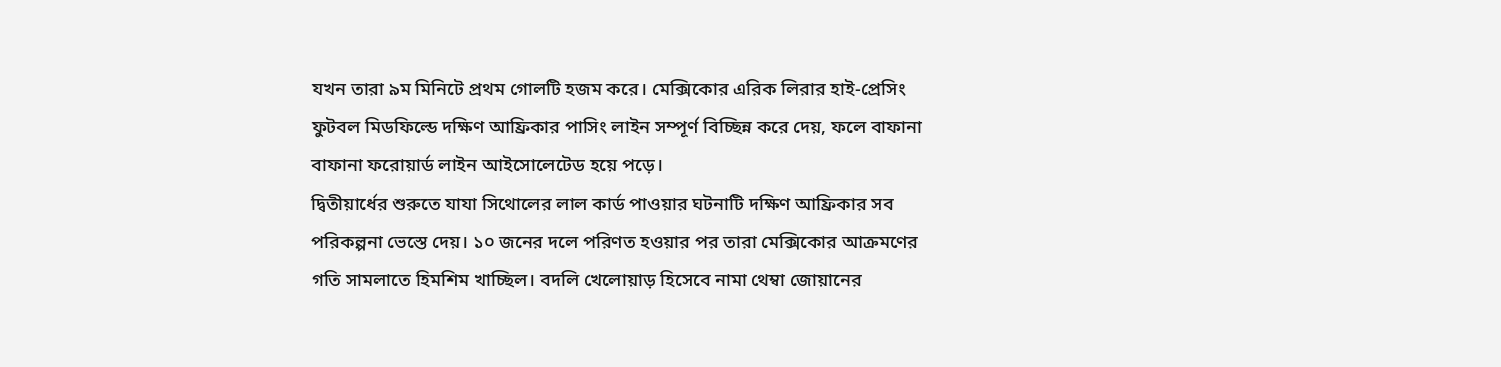যখন তারা ৯ম মিনিটে প্রথম গোলটি হজম করে। মেক্সিকোর এরিক লিরার হাই-প্রেসিং ফুটবল মিডফিল্ডে দক্ষিণ আফ্রিকার পাসিং লাইন সম্পূর্ণ বিচ্ছিন্ন করে দেয়, ফলে বাফানা বাফানা ফরোয়ার্ড লাইন আইসোলেটেড হয়ে পড়ে।
দ্বিতীয়ার্ধের শুরুতে যাযা সিথোলের লাল কার্ড পাওয়ার ঘটনাটি দক্ষিণ আফ্রিকার সব পরিকল্পনা ভেস্তে দেয়। ১০ জনের দলে পরিণত হওয়ার পর তারা মেক্সিকোর আক্রমণের গতি সামলাতে হিমশিম খাচ্ছিল। বদলি খেলোয়াড় হিসেবে নামা থেম্বা জোয়ানের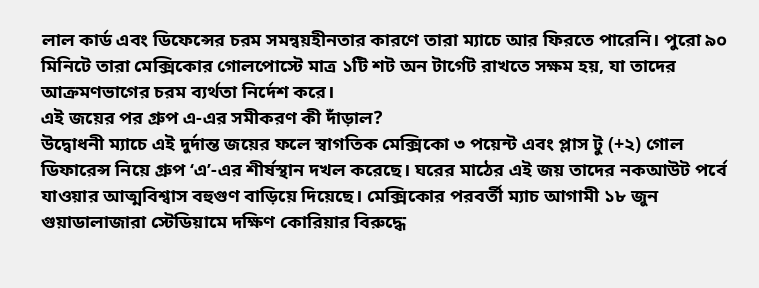লাল কার্ড এবং ডিফেন্সের চরম সমন্বয়হীনতার কারণে তারা ম্যাচে আর ফিরতে পারেনি। পুরো ৯০ মিনিটে তারা মেক্সিকোর গোলপোস্টে মাত্র ১টি শট অন টার্গেট রাখতে সক্ষম হয়, যা তাদের আক্রমণভাগের চরম ব্যর্থতা নির্দেশ করে।
এই জয়ের পর গ্রুপ এ-এর সমীকরণ কী দাঁড়াল?
উদ্বোধনী ম্যাচে এই দুর্দান্ত জয়ের ফলে স্বাগতিক মেক্সিকো ৩ পয়েন্ট এবং প্লাস টু (+২) গোল ডিফারেন্স নিয়ে গ্রুপ ‘এ’-এর শীর্ষস্থান দখল করেছে। ঘরের মাঠের এই জয় তাদের নকআউট পর্বে যাওয়ার আত্মবিশ্বাস বহুগুণ বাড়িয়ে দিয়েছে। মেক্সিকোর পরবর্তী ম্যাচ আগামী ১৮ জুন গুয়াডালাজারা স্টেডিয়ামে দক্ষিণ কোরিয়ার বিরুদ্ধে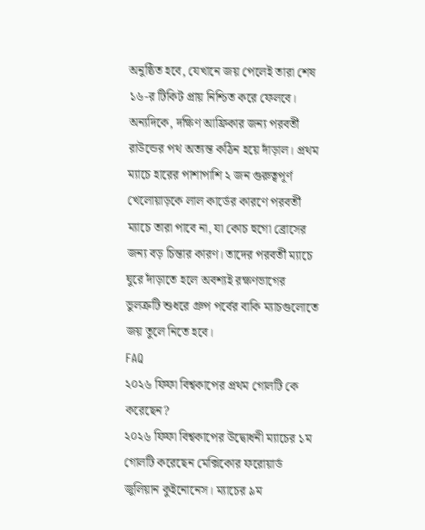অনুষ্ঠিত হবে, যেখানে জয় পেলেই তারা শেষ ১৬-র টিকিট প্রায় নিশ্চিত করে ফেলবে।
অন্যদিকে, দক্ষিণ আফ্রিকার জন্য পরবর্তী রাউন্ডের পথ অত্যন্ত কঠিন হয়ে দাঁড়াল। প্রথম ম্যাচে হারের পাশাপাশি ২ জন গুরুত্বপূর্ণ খেলোয়াড়কে লাল কার্ডের কারণে পরবর্তী ম্যাচে তারা পাবে না, যা কোচ হুগো ব্রোসের জন্য বড় চিন্তার কারণ। তাদের পরবর্তী ম্যাচে ঘুরে দাঁড়াতে হলে অবশ্যই রক্ষণভাগের ভুলত্রুটি শুধরে গ্রুপ পর্বের বাকি ম্যাচগুলোতে জয় তুলে নিতে হবে।
FAQ
২০২৬ ফিফা বিশ্বকাপের প্রথম গোলটি কে করেছেন?
২০২৬ ফিফা বিশ্বকাপের উদ্বোধনী ম্যাচের ১ম গোলটি করেছেন মেক্সিকোর ফরোয়ার্ড জুলিয়ান কুইনোনেস। ম্যাচের ৯ম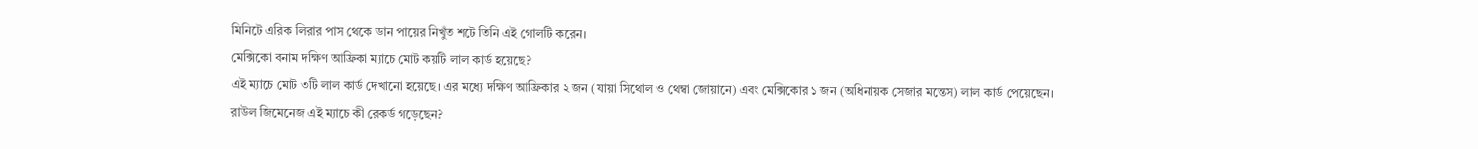মিনিটে এরিক লিরার পাস থেকে ডান পায়ের নিখুঁত শটে তিনি এই গোলটি করেন।
মেক্সিকো বনাম দক্ষিণ আফ্রিকা ম্যাচে মোট কয়টি লাল কার্ড হয়েছে?
এই ম্যাচে মোট ৩টি লাল কার্ড দেখানো হয়েছে। এর মধ্যে দক্ষিণ আফ্রিকার ২ জন (যায়া সিথোল ও থেম্বা জোয়ানে) এবং মেক্সিকোর ১ জন (অধিনায়ক সেজার মন্তেস) লাল কার্ড পেয়েছেন।
রাউল জিমেনেজ এই ম্যাচে কী রেকর্ড গড়েছেন?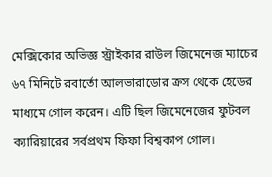মেক্সিকোর অভিজ্ঞ স্ট্রাইকার রাউল জিমেনেজ ম্যাচের ৬৭ মিনিটে রবার্তো আলভারাডোর ক্রস থেকে হেডের মাধ্যমে গোল করেন। এটি ছিল জিমেনেজের ফুটবল ক্যারিয়ারের সর্বপ্রথম ফিফা বিশ্বকাপ গোল।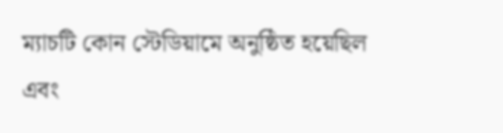ম্যাচটি কোন স্টেডিয়ামে অনুষ্ঠিত হয়েছিল এবং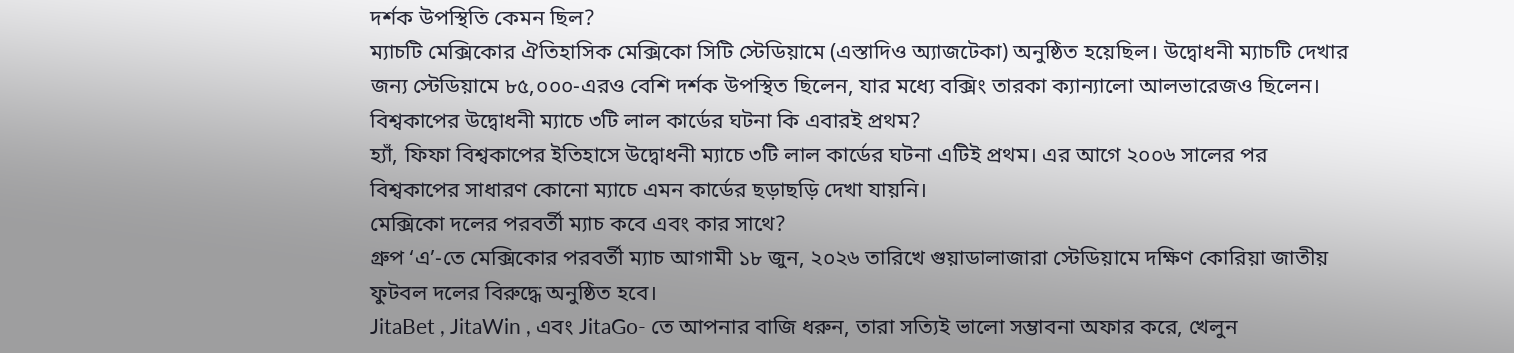দর্শক উপস্থিতি কেমন ছিল?
ম্যাচটি মেক্সিকোর ঐতিহাসিক মেক্সিকো সিটি স্টেডিয়ামে (এস্তাদিও অ্যাজটেকা) অনুষ্ঠিত হয়েছিল। উদ্বোধনী ম্যাচটি দেখার জন্য স্টেডিয়ামে ৮৫,০০০-এরও বেশি দর্শক উপস্থিত ছিলেন, যার মধ্যে বক্সিং তারকা ক্যান্যালো আলভারেজও ছিলেন।
বিশ্বকাপের উদ্বোধনী ম্যাচে ৩টি লাল কার্ডের ঘটনা কি এবারই প্রথম?
হ্যাঁ, ফিফা বিশ্বকাপের ইতিহাসে উদ্বোধনী ম্যাচে ৩টি লাল কার্ডের ঘটনা এটিই প্রথম। এর আগে ২০০৬ সালের পর বিশ্বকাপের সাধারণ কোনো ম্যাচে এমন কার্ডের ছড়াছড়ি দেখা যায়নি।
মেক্সিকো দলের পরবর্তী ম্যাচ কবে এবং কার সাথে?
গ্রুপ ‘এ’-তে মেক্সিকোর পরবর্তী ম্যাচ আগামী ১৮ জুন, ২০২৬ তারিখে গুয়াডালাজারা স্টেডিয়ামে দক্ষিণ কোরিয়া জাতীয় ফুটবল দলের বিরুদ্ধে অনুষ্ঠিত হবে।
JitaBet , JitaWin , এবং JitaGo- তে আপনার বাজি ধরুন, তারা সত্যিই ভালো সম্ভাবনা অফার করে, খেলুন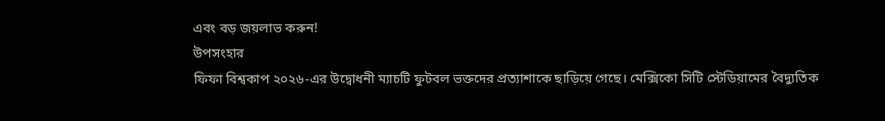এবং বড় জয়লাভ করুন!
উপসংহার
ফিফা বিশ্বকাপ ২০২৬-এর উদ্বোধনী ম্যাচটি ফুটবল ভক্তদের প্রত্যাশাকে ছাড়িয়ে গেছে। মেক্সিকো সিটি স্টেডিয়ামের বৈদ্যুতিক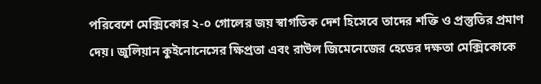পরিবেশে মেক্সিকোর ২-০ গোলের জয় স্বাগতিক দেশ হিসেবে তাদের শক্তি ও প্রস্তুতির প্রমাণ দেয়। জুলিয়ান কুইনোনেসের ক্ষিপ্রতা এবং রাউল জিমেনেজের হেডের দক্ষতা মেক্সিকোকে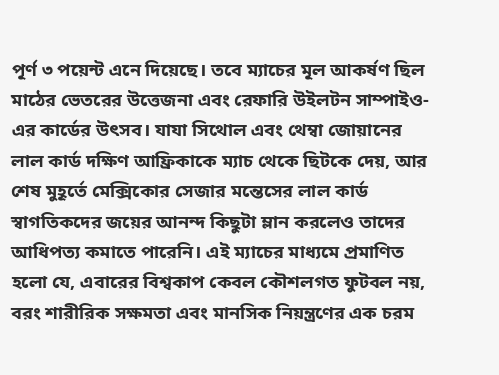পূর্ণ ৩ পয়েন্ট এনে দিয়েছে। তবে ম্যাচের মূল আকর্ষণ ছিল মাঠের ভেতরের উত্তেজনা এবং রেফারি উইলটন সাম্পাইও-এর কার্ডের উৎসব। যাযা সিথোল এবং থেম্বা জোয়ানের লাল কার্ড দক্ষিণ আফ্রিকাকে ম্যাচ থেকে ছিটকে দেয়, আর শেষ মুহূর্তে মেক্সিকোর সেজার মন্তেসের লাল কার্ড স্বাগতিকদের জয়ের আনন্দ কিছুটা ম্লান করলেও তাদের আধিপত্য কমাতে পারেনি। এই ম্যাচের মাধ্যমে প্রমাণিত হলো যে, এবারের বিশ্বকাপ কেবল কৌশলগত ফুটবল নয়, বরং শারীরিক সক্ষমতা এবং মানসিক নিয়ন্ত্রণের এক চরম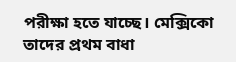পরীক্ষা হতে যাচ্ছে। মেক্সিকো তাদের প্রথম বাধা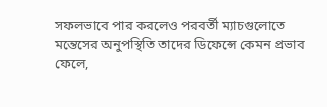সফলভাবে পার করলেও পরবর্তী ম্যাচগুলোতে মন্তেসের অনুপস্থিতি তাদের ডিফেন্সে কেমন প্রভাব ফেলে,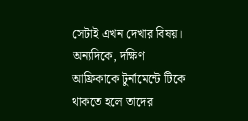সেটাই এখন দেখার বিষয়। অন্যদিকে, দক্ষিণ আফ্রিকাকে টুর্নামেন্টে টিকে থাকতে হলে তাদের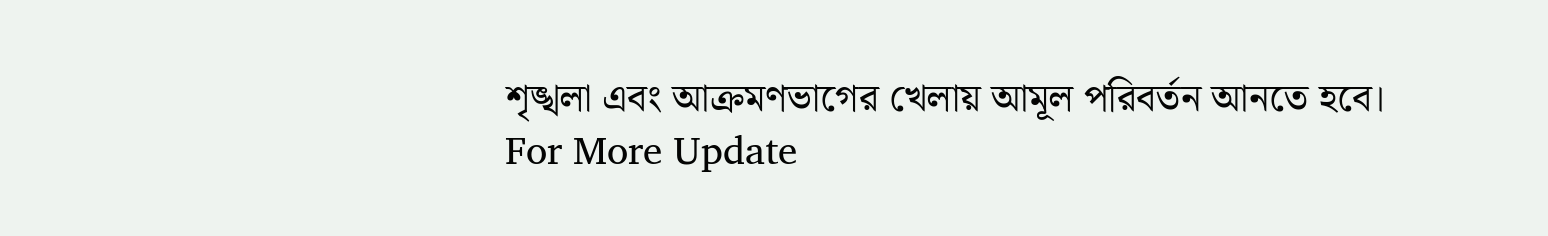শৃঙ্খলা এবং আক্রমণভাগের খেলায় আমূল পরিবর্তন আনতে হবে।
For More Update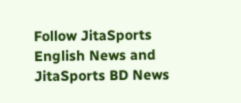Follow JitaSports English News and JitaSports BD News